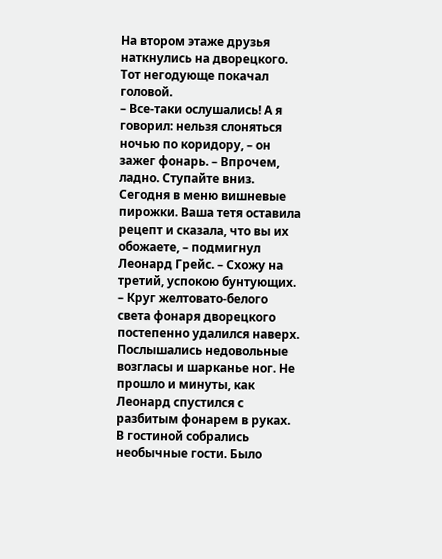На втором этаже друзья наткнулись на дворецкого. Тот негодующе покачал головой.
– Все-таки ослушались! А я говорил: нельзя слоняться ночью по коридору, – он зажег фонарь. – Впрочем, ладно. Ступайте вниз. Сегодня в меню вишневые пирожки. Ваша тетя оставила рецепт и сказала, что вы их обожаете, – подмигнул Леонард Грейс. – Схожу на третий, успокою бунтующих. – Круг желтовато-белого света фонаря дворецкого постепенно удалился наверх. Послышались недовольные возгласы и шарканье ног. Не прошло и минуты, как Леонард спустился с разбитым фонарем в руках.
В гостиной собрались необычные гости. Было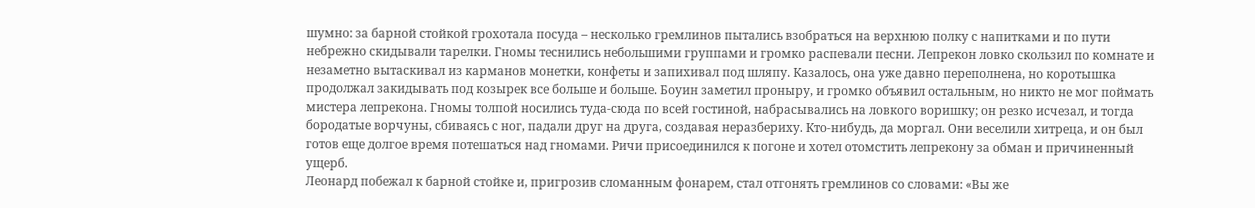шумно: за барной стойкой грохотала посуда – несколько гремлинов пытались взобраться на верхнюю полку с напитками и по пути небрежно скидывали тарелки. Гномы теснились небольшими группами и громко распевали песни. Лепрекон ловко скользил по комнате и незаметно вытаскивал из карманов монетки, конфеты и запихивал под шляпу. Казалось, она уже давно переполнена, но коротышка продолжал закидывать под козырек все больше и больше. Боуин заметил проныру, и громко объявил остальным, но никто не мог поймать мистера лепрекона. Гномы толпой носились туда-сюда по всей гостиной, набрасывались на ловкого воришку; он резко исчезал, и тогда бородатые ворчуны, сбиваясь с ног, падали друг на друга, создавая неразбериху. Кто-нибудь, да моргал. Они веселили хитреца, и он был готов еще долгое время потешаться над гномами. Ричи присоединился к погоне и хотел отомстить лепрекону за обман и причиненный ущерб.
Леонард побежал к барной стойке и, пригрозив сломанным фонарем, стал отгонять гремлинов со словами: «Вы же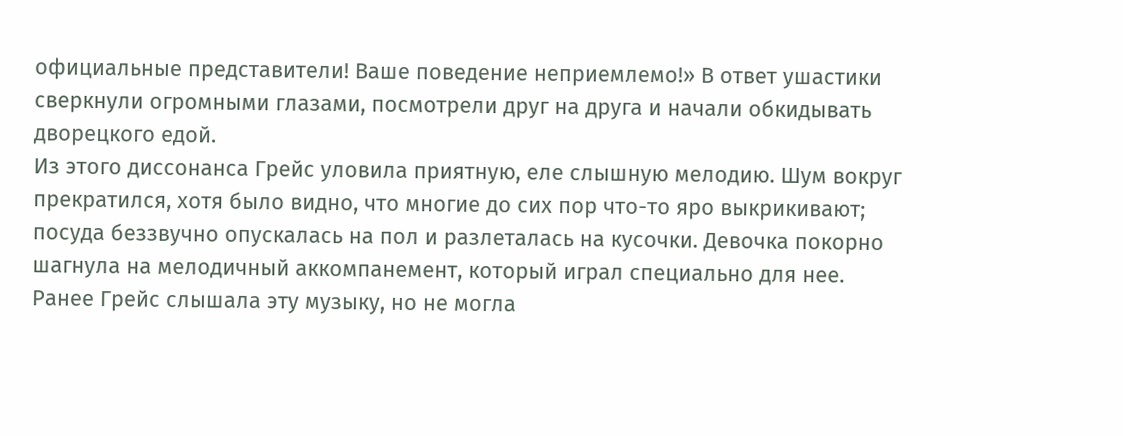официальные представители! Ваше поведение неприемлемо!» В ответ ушастики сверкнули огромными глазами, посмотрели друг на друга и начали обкидывать дворецкого едой.
Из этого диссонанса Грейс уловила приятную, еле слышную мелодию. Шум вокруг прекратился, хотя было видно, что многие до сих пор что-то яро выкрикивают; посуда беззвучно опускалась на пол и разлеталась на кусочки. Девочка покорно шагнула на мелодичный аккомпанемент, который играл специально для нее. Ранее Грейс слышала эту музыку, но не могла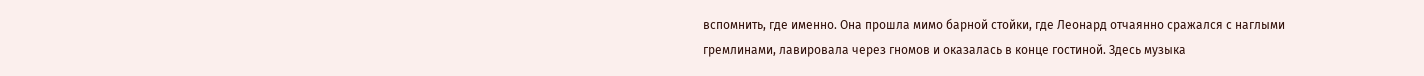вспомнить, где именно. Она прошла мимо барной стойки, где Леонард отчаянно сражался с наглыми гремлинами, лавировала через гномов и оказалась в конце гостиной. Здесь музыка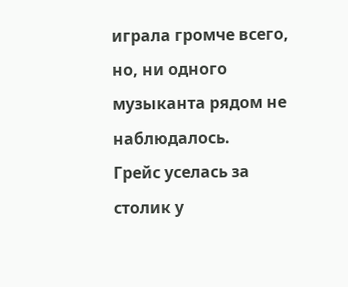играла громче всего, но, ни одного музыканта рядом не наблюдалось.
Грейс уселась за столик у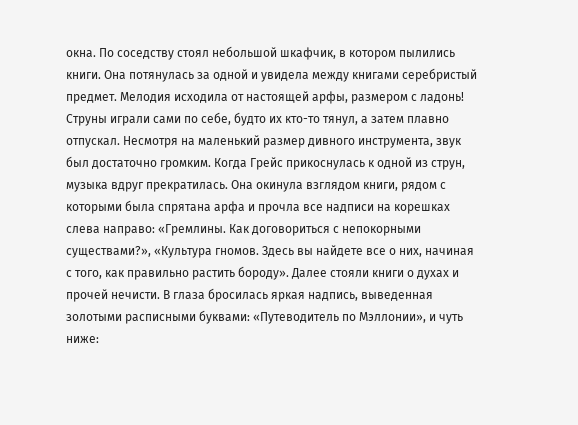окна. По соседству стоял небольшой шкафчик, в котором пылились книги. Она потянулась за одной и увидела между книгами серебристый предмет. Мелодия исходила от настоящей арфы, размером с ладонь! Струны играли сами по себе, будто их кто-то тянул, а затем плавно отпускал. Несмотря на маленький размер дивного инструмента, звук был достаточно громким. Когда Грейс прикоснулась к одной из струн, музыка вдруг прекратилась. Она окинула взглядом книги, рядом с которыми была спрятана арфа и прочла все надписи на корешках слева направо: «Гремлины. Как договориться с непокорными существами?», «Культура гномов. Здесь вы найдете все о них, начиная с того, как правильно растить бороду». Далее стояли книги о духах и прочей нечисти. В глаза бросилась яркая надпись, выведенная золотыми расписными буквами: «Путеводитель по Мэллонии», и чуть ниже: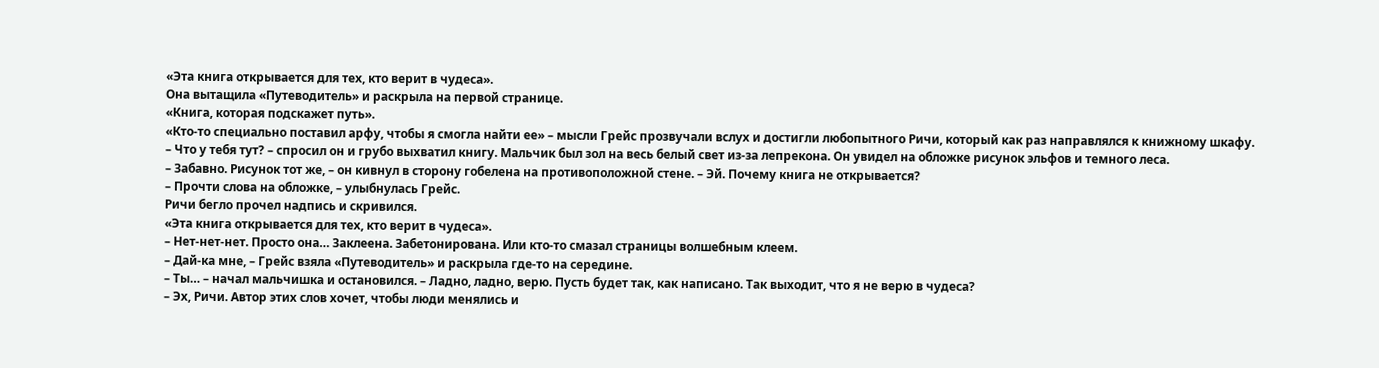«Эта книга открывается для тех, кто верит в чудеса».
Она вытащила «Путеводитель» и раскрыла на первой странице.
«Книга, которая подскажет путь».
«Кто-то специально поставил арфу, чтобы я смогла найти ее» – мысли Грейс прозвучали вслух и достигли любопытного Ричи, который как раз направлялся к книжному шкафу.
– Что у тебя тут? – спросил он и грубо выхватил книгу. Мальчик был зол на весь белый свет из-за лепрекона. Он увидел на обложке рисунок эльфов и темного леса.
– Забавно. Рисунок тот же, – он кивнул в сторону гобелена на противоположной стене. – Эй. Почему книга не открывается?
– Прочти слова на обложке, – улыбнулась Грейс.
Ричи бегло прочел надпись и скривился.
«Эта книга открывается для тех, кто верит в чудеса».
– Нет-нет-нет. Просто она… Заклеена. Забетонирована. Или кто-то смазал страницы волшебным клеем.
– Дай-ка мне, – Грейс взяла «Путеводитель» и раскрыла где-то на середине.
– Ты… – начал мальчишка и остановился. – Ладно, ладно, верю. Пусть будет так, как написано. Так выходит, что я не верю в чудеса?
– Эх, Ричи. Автор этих слов хочет, чтобы люди менялись и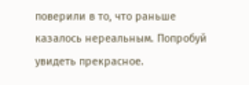поверили в то, что раньше казалось нереальным. Попробуй увидеть прекрасное.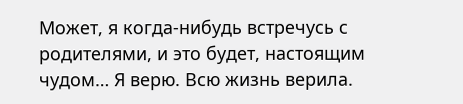Может, я когда-нибудь встречусь с родителями, и это будет, настоящим чудом… Я верю. Всю жизнь верила.